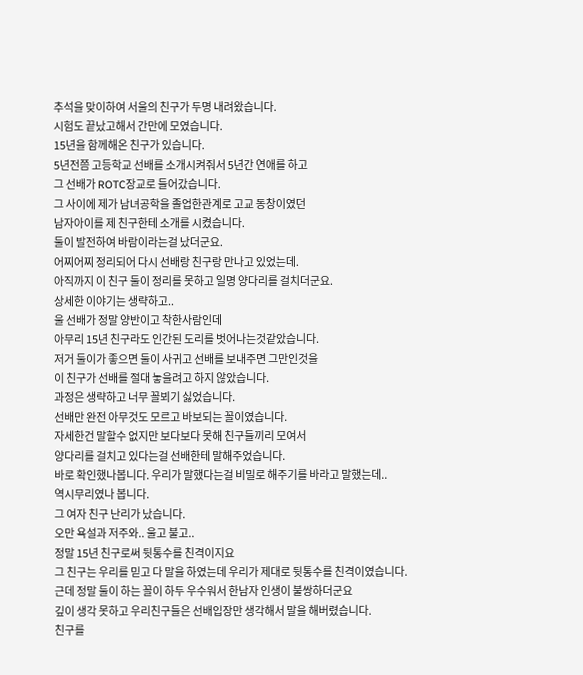추석을 맞이하여 서울의 친구가 두명 내려왔습니다.
시험도 끝났고해서 간만에 모였습니다.
15년을 함께해온 친구가 있습니다.
5년전쯤 고등학교 선배를 소개시켜줘서 5년간 연애를 하고
그 선배가 ROTC장교로 들어갔습니다.
그 사이에 제가 남녀공학을 졸업한관계로 고교 동창이였던
남자아이를 제 친구한테 소개를 시켰습니다.
둘이 발전하여 바람이라는걸 났더군요.
어찌어찌 정리되어 다시 선배랑 친구랑 만나고 있었는데.
아직까지 이 친구 둘이 정리를 못하고 일명 양다리를 걸치더군요.
상세한 이야기는 생략하고..
울 선배가 정말 양반이고 착한사람인데
아무리 15년 친구라도 인간된 도리를 벗어나는것같았습니다.
저거 둘이가 좋으면 둘이 사귀고 선배를 보내주면 그만인것을
이 친구가 선배를 절대 놓을려고 하지 않았습니다.
과정은 생략하고 너무 꼴뵈기 싫었습니다.
선배만 완전 아무것도 모르고 바보되는 꼴이였습니다.
자세한건 말할수 없지만 보다보다 못해 친구들끼리 모여서
양다리를 걸치고 있다는걸 선배한테 말해주었습니다.
바로 확인했나봅니다. 우리가 말했다는걸 비밀로 해주기를 바라고 말했는데..
역시무리였나 봅니다.
그 여자 친구 난리가 났습니다.
오만 욕설과 저주와.. 울고 불고..
정말 15년 친구로써 뒷통수를 친격이지요
그 친구는 우리를 믿고 다 말을 하였는데 우리가 제대로 뒷통수를 친격이였습니다.
근데 정말 둘이 하는 꼴이 하두 우수워서 한남자 인생이 불쌍하더군요
깊이 생각 못하고 우리친구들은 선배입장만 생각해서 말을 해버렸습니다.
친구를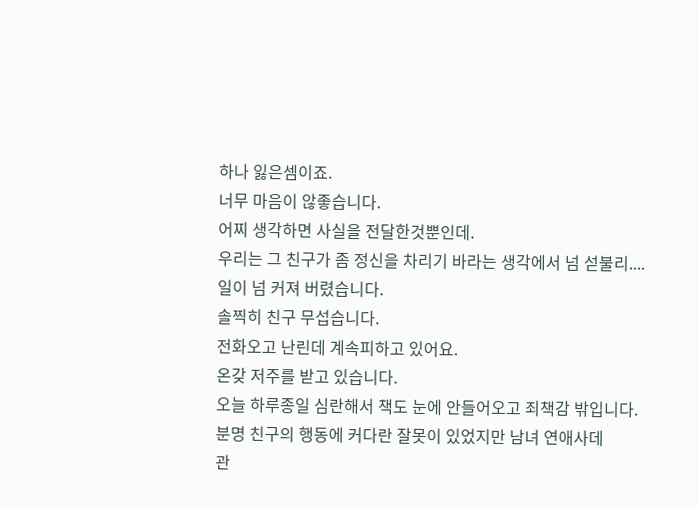하나 잃은셈이죠.
너무 마음이 않좋습니다.
어찌 생각하면 사실을 전달한것뿐인데.
우리는 그 친구가 좀 정신을 차리기 바라는 생각에서 넘 섣불리....
일이 넘 커져 버렸습니다.
솔찍히 친구 무섭습니다.
전화오고 난린데 계속피하고 있어요.
온갖 저주를 받고 있습니다.
오늘 하루종일 심란해서 책도 눈에 안들어오고 죄책감 밖입니다.
분명 친구의 행동에 커다란 잘못이 있었지만 남녀 연애사데
관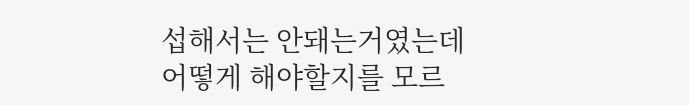섭해서는 안돼는거였는데
어떻게 해야할지를 모르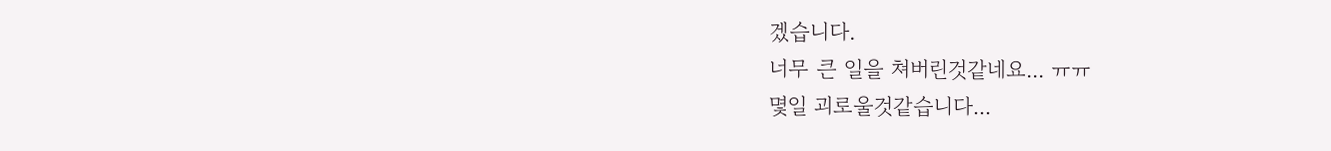겠습니다.
너무 큰 일을 쳐버린것같네요... ㅠㅠ
몇일 괴로울것같습니다...